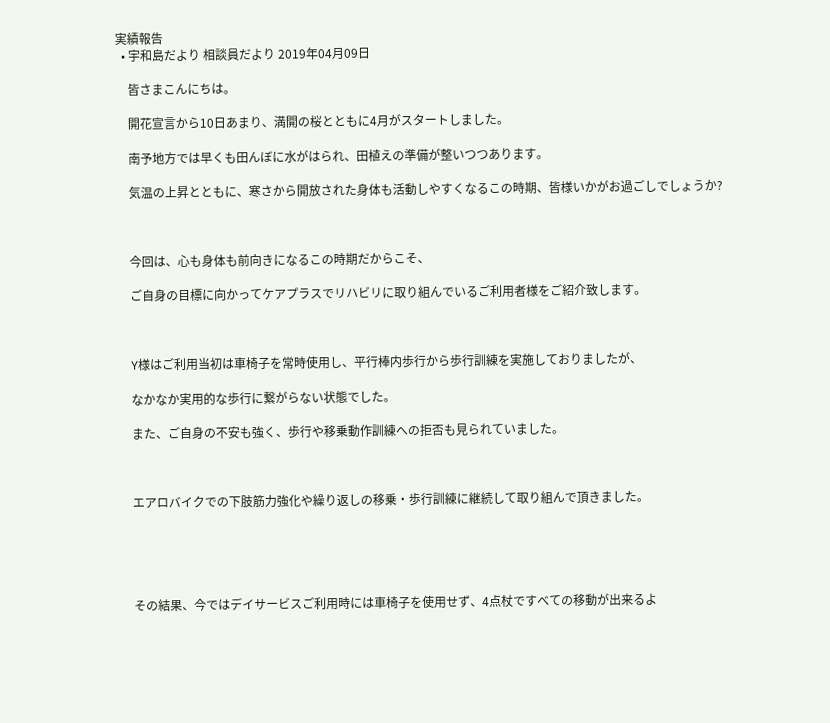実績報告
  • 宇和島だより 相談員だより 2019年04月09日

    皆さまこんにちは。

    開花宣言から10日あまり、満開の桜とともに4月がスタートしました。

    南予地方では早くも田んぼに水がはられ、田植えの準備が整いつつあります。

    気温の上昇とともに、寒さから開放された身体も活動しやすくなるこの時期、皆様いかがお過ごしでしょうか?



    今回は、心も身体も前向きになるこの時期だからこそ、

    ご自身の目標に向かってケアプラスでリハビリに取り組んでいるご利用者様をご紹介致します。



    Y様はご利用当初は車椅子を常時使用し、平行棒内歩行から歩行訓練を実施しておりましたが、

    なかなか実用的な歩行に繋がらない状態でした。

    また、ご自身の不安も強く、歩行や移乗動作訓練への拒否も見られていました。



    エアロバイクでの下肢筋力強化や繰り返しの移乗・歩行訓練に継続して取り組んで頂きました。





    その結果、今ではデイサービスご利用時には車椅子を使用せず、4点杖ですべての移動が出来るよ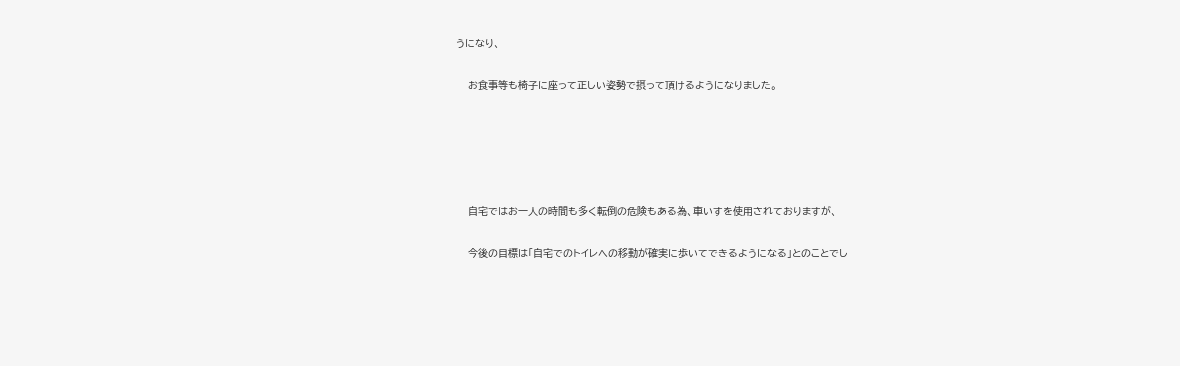うになり、

    お食事等も椅子に座って正しい姿勢で摂って頂けるようになりました。





    自宅ではお一人の時間も多く転倒の危険もある為、車いすを使用されておりますが、

    今後の目標は「自宅でのトイレへの移動が確実に歩いてできるようになる」とのことでし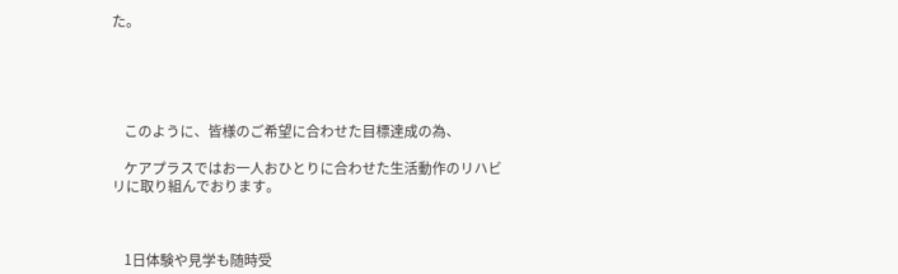た。





    このように、皆様のご希望に合わせた目標達成の為、

    ケアプラスではお一人おひとりに合わせた生活動作のリハビリに取り組んでおります。



    1日体験や見学も随時受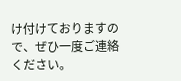け付けておりますので、ぜひ一度ご連絡ください。